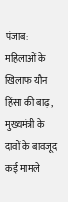पंजाब: महिलाओं के खिलाफ यौन हिंसा की बाढ़, मुख्यमंत्री के दावों के बावजूद कई मामले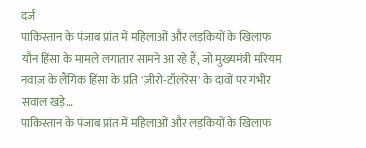दर्ज
पाकिस्तान के पंजाब प्रांत में महिलाओं और लड़कियों के खिलाफ यौन हिंसा के मामले लगातार सामने आ रहे हैं, जो मुख्यमंत्री मरियम नवाज़ के लैंगिक हिंसा के प्रति 'ज़ीरो-टॉलरेंस' के दावों पर गंभीर सवाल खड़े…
पाकिस्तान के पंजाब प्रांत में महिलाओं और लड़कियों के खिलाफ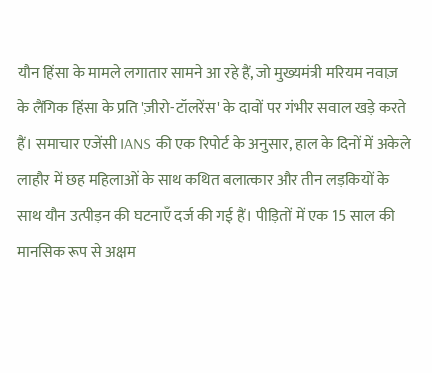यौन हिंसा के मामले लगातार सामने आ रहे हैं, जो मुख्यमंत्री मरियम नवाज़ के लैंगिक हिंसा के प्रति 'ज़ीरो-टॉलरेंस' के दावों पर गंभीर सवाल खड़े करते हैं। समाचार एजेंसी IANS की एक रिपोर्ट के अनुसार, हाल के दिनों में अकेले लाहौर में छह महिलाओं के साथ कथित बलात्कार और तीन लड़कियों के साथ यौन उत्पीड़न की घटनाएँ दर्ज की गई हैं। पीड़ितों में एक 15 साल की मानसिक रूप से अक्षम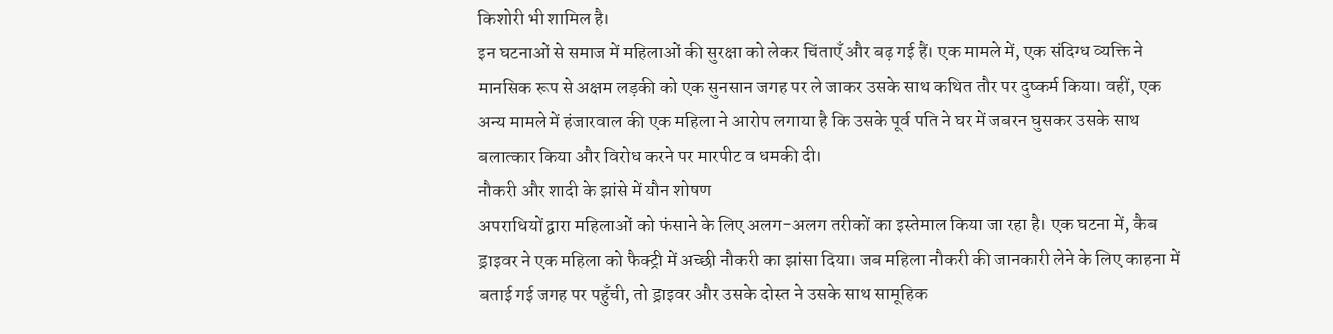किशोरी भी शामिल है।
इन घटनाओं से समाज में महिलाओं की सुरक्षा को लेकर चिंताएँ और बढ़ गई हैं। एक मामले में, एक संदिग्ध व्यक्ति ने मानसिक रूप से अक्षम लड़की को एक सुनसान जगह पर ले जाकर उसके साथ कथित तौर पर दुष्कर्म किया। वहीं, एक अन्य मामले में हंजारवाल की एक महिला ने आरोप लगाया है कि उसके पूर्व पति ने घर में जबरन घुसकर उसके साथ बलात्कार किया और विरोध करने पर मारपीट व धमकी दी।
नौकरी और शादी के झांसे में यौन शोषण
अपराधियों द्वारा महिलाओं को फंसाने के लिए अलग-अलग तरीकों का इस्तेमाल किया जा रहा है। एक घटना में, कैब ड्राइवर ने एक महिला को फैक्ट्री में अच्छी नौकरी का झांसा दिया। जब महिला नौकरी की जानकारी लेने के लिए काहना में बताई गई जगह पर पहुँची, तो ड्राइवर और उसके दोस्त ने उसके साथ सामूहिक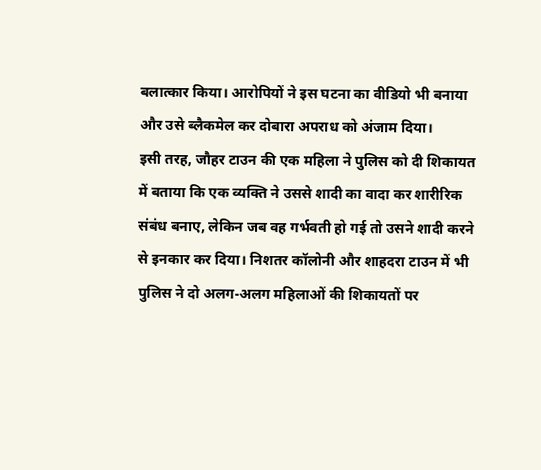बलात्कार किया। आरोपियों ने इस घटना का वीडियो भी बनाया और उसे ब्लैकमेल कर दोबारा अपराध को अंजाम दिया।
इसी तरह, जौहर टाउन की एक महिला ने पुलिस को दी शिकायत में बताया कि एक व्यक्ति ने उससे शादी का वादा कर शारीरिक संबंध बनाए, लेकिन जब वह गर्भवती हो गई तो उसने शादी करने से इनकार कर दिया। निशतर कॉलोनी और शाहदरा टाउन में भी पुलिस ने दो अलग-अलग महिलाओं की शिकायतों पर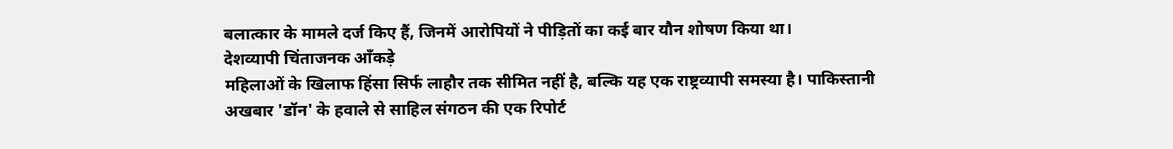बलात्कार के मामले दर्ज किए हैं, जिनमें आरोपियों ने पीड़ितों का कई बार यौन शोषण किया था।
देशव्यापी चिंताजनक आँकड़े
महिलाओं के खिलाफ हिंसा सिर्फ लाहौर तक सीमित नहीं है, बल्कि यह एक राष्ट्रव्यापी समस्या है। पाकिस्तानी अखबार 'डॉन' के हवाले से साहिल संगठन की एक रिपोर्ट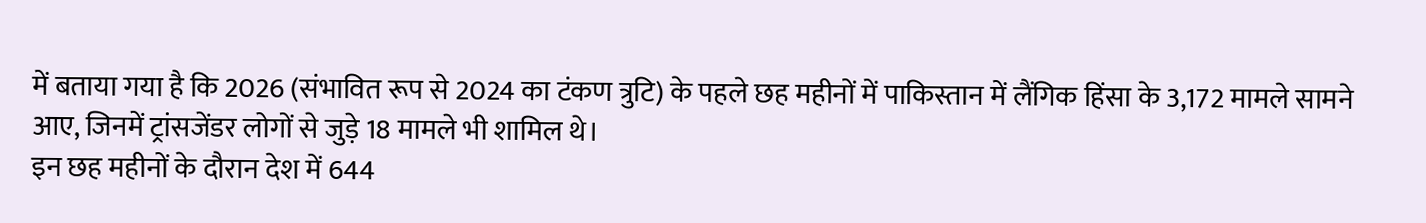में बताया गया है कि 2026 (संभावित रूप से 2024 का टंकण त्रुटि) के पहले छह महीनों में पाकिस्तान में लैंगिक हिंसा के 3,172 मामले सामने आए, जिनमें ट्रांसजेंडर लोगों से जुड़े 18 मामले भी शामिल थे।
इन छह महीनों के दौरान देश में 644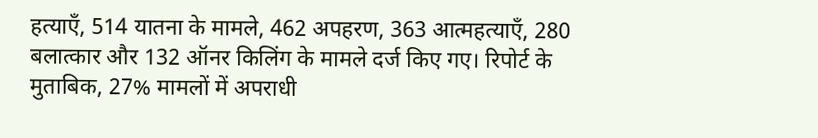हत्याएँ, 514 यातना के मामले, 462 अपहरण, 363 आत्महत्याएँ, 280 बलात्कार और 132 ऑनर किलिंग के मामले दर्ज किए गए। रिपोर्ट के मुताबिक, 27% मामलों में अपराधी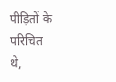पीड़ितों के परिचित थे,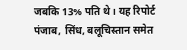जबकि 13% पति थे। यह रिपोर्ट पंजाब, सिंध, बलूचिस्तान समेत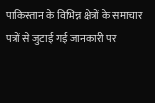पाकिस्तान के विभिन्न क्षेत्रों के समाचार पत्रों से जुटाई गई जानकारी पर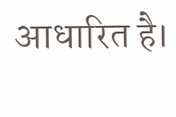आधारित है।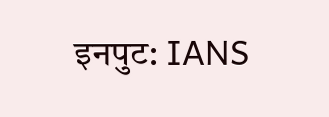इनपुट: IANS